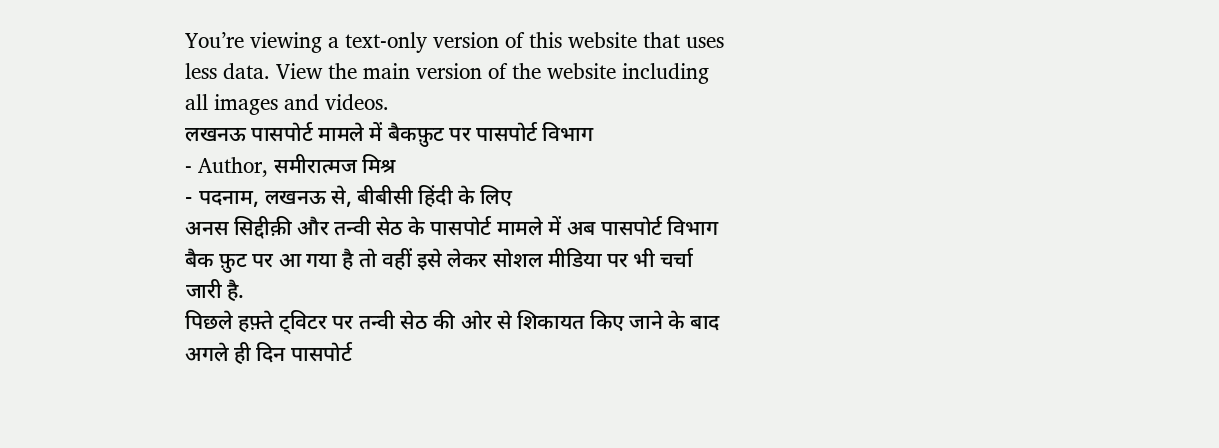You’re viewing a text-only version of this website that uses less data. View the main version of the website including all images and videos.
लखनऊ पासपोर्ट मामले में बैकफ़ुट पर पासपोर्ट विभाग
- Author, समीरात्मज मिश्र
- पदनाम, लखनऊ से, बीबीसी हिंदी के लिए
अनस सिद्दीक़ी और तन्वी सेठ के पासपोर्ट मामले में अब पासपोर्ट विभाग बैक फ़ुट पर आ गया है तो वहीं इसे लेकर सोशल मीडिया पर भी चर्चा जारी है.
पिछले हफ़्ते ट्विटर पर तन्वी सेठ की ओर से शिकायत किए जाने के बाद अगले ही दिन पासपोर्ट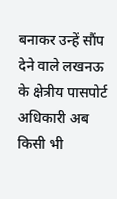बनाकर उन्हें सौंप देने वाले लखनऊ के क्षेत्रीय पासपोर्ट अधिकारी अब किसी भी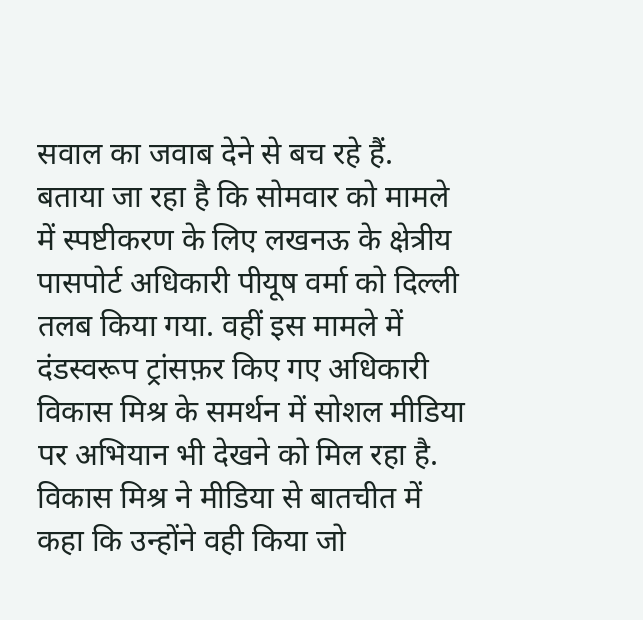सवाल का जवाब देने से बच रहे हैं.
बताया जा रहा है कि सोमवार को मामले में स्पष्टीकरण के लिए लखनऊ के क्षेत्रीय पासपोर्ट अधिकारी पीयूष वर्मा को दिल्ली तलब किया गया. वहीं इस मामले में दंडस्वरूप ट्रांसफ़र किए गए अधिकारी विकास मिश्र के समर्थन में सोशल मीडिया पर अभियान भी देखने को मिल रहा है.
विकास मिश्र ने मीडिया से बातचीत में कहा कि उन्होंने वही किया जो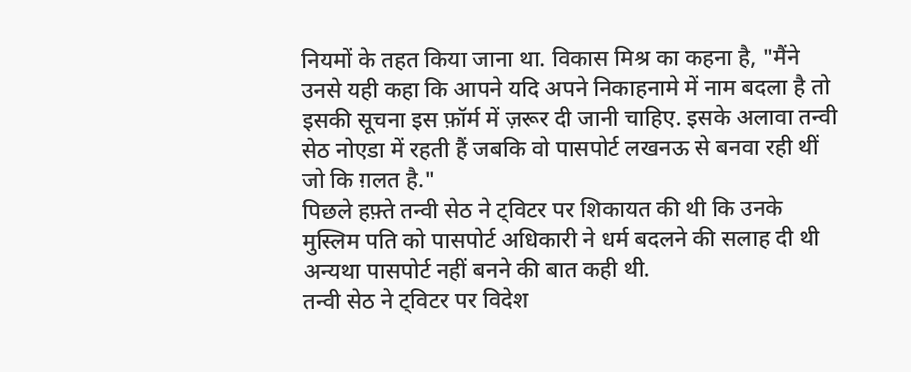नियमों के तहत किया जाना था. विकास मिश्र का कहना है, "मैंने उनसे यही कहा कि आपने यदि अपने निकाहनामे में नाम बदला है तो इसकी सूचना इस फ़ॉर्म में ज़रूर दी जानी चाहिए. इसके अलावा तन्वी सेठ नोएडा में रहती हैं जबकि वो पासपोर्ट लखनऊ से बनवा रही थीं जो कि ग़लत है."
पिछले हफ़्ते तन्वी सेठ ने ट्विटर पर शिकायत की थी कि उनके मुस्लिम पति को पासपोर्ट अधिकारी ने धर्म बदलने की सलाह दी थी अन्यथा पासपोर्ट नहीं बनने की बात कही थी.
तन्वी सेठ ने ट्विटर पर विदेश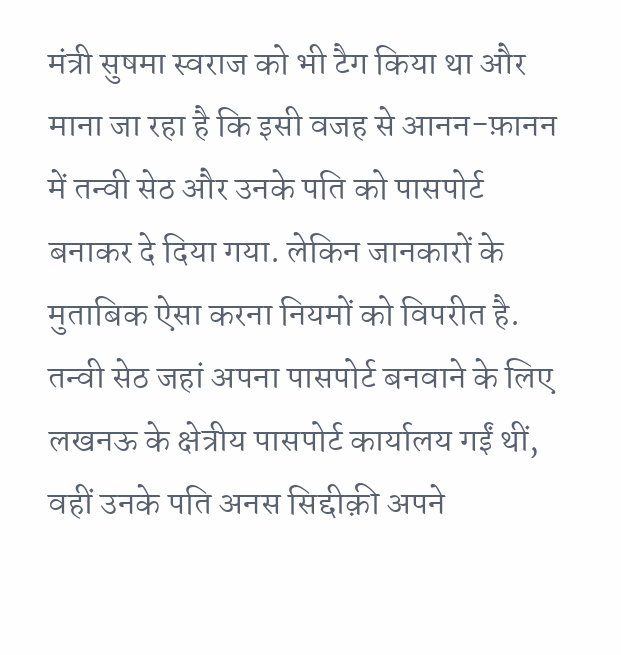मंत्री सुषमा स्वराज को भी टैग किया था और माना जा रहा है कि इसी वजह से आनन-फ़ानन में तन्वी सेठ और उनके पति को पासपोर्ट बनाकर दे दिया गया. लेकिन जानकारों के मुताबिक ऐसा करना नियमों को विपरीत है.
तन्वी सेठ जहां अपना पासपोर्ट बनवाने के लिए लखनऊ के क्षेत्रीय पासपोर्ट कार्यालय गईं थीं, वहीं उनके पति अनस सिद्दीक़ी अपने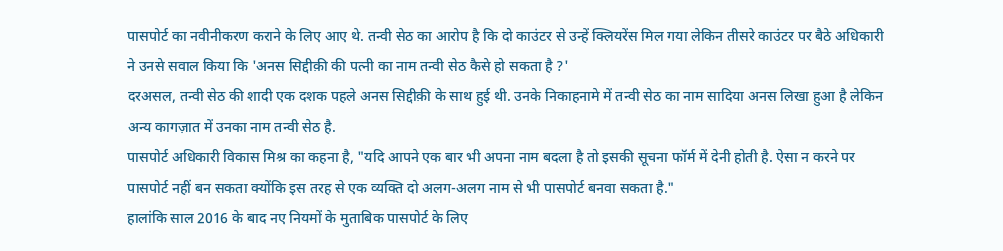पासपोर्ट का नवीनीकरण कराने के लिए आए थे. तन्वी सेठ का आरोप है कि दो काउंटर से उन्हें क्लियरेंस मिल गया लेकिन तीसरे काउंटर पर बैठे अधिकारी ने उनसे सवाल किया कि 'अनस सिद्दीक़ी की पत्नी का नाम तन्वी सेठ कैसे हो सकता है ?'
दरअसल, तन्वी सेठ की शादी एक दशक पहले अनस सिद्दीक़ी के साथ हुई थी. उनके निकाहनामे में तन्वी सेठ का नाम सादिया अनस लिखा हुआ है लेकिन अन्य कागज़ात में उनका नाम तन्वी सेठ है.
पासपोर्ट अधिकारी विकास मिश्र का कहना है, "यदि आपने एक बार भी अपना नाम बदला है तो इसकी सूचना फॉर्म में देनी होती है. ऐसा न करने पर पासपोर्ट नहीं बन सकता क्योंकि इस तरह से एक व्यक्ति दो अलग-अलग नाम से भी पासपोर्ट बनवा सकता है."
हालांकि साल 2016 के बाद नए नियमों के मुताबिक पासपोर्ट के लिए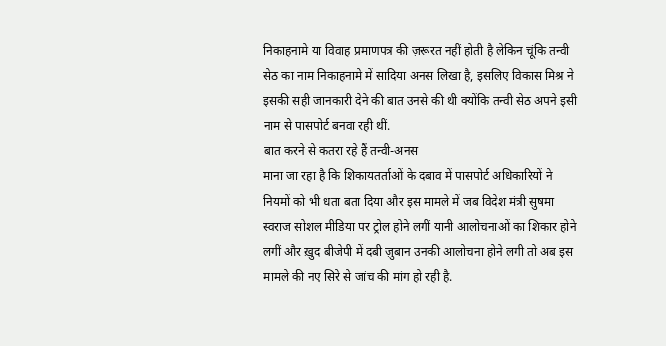निकाहनामे या विवाह प्रमाणपत्र की ज़रूरत नहीं होती है लेकिन चूंकि तन्वी सेठ का नाम निकाहनामे में सादिया अनस लिखा है, इसलिए विकास मिश्र ने इसकी सही जानकारी देने की बात उनसे की थी क्योंकि तन्वी सेठ अपने इसी नाम से पासपोर्ट बनवा रही थीं.
बात करने से कतरा रहे हैं तन्वी-अनस
माना जा रहा है कि शिकायतर्ताओं के दबाव में पासपोर्ट अधिकारियों ने नियमों को भी धता बता दिया और इस मामले में जब विदेश मंत्री सुषमा स्वराज सोशल मीडिया पर ट्रोल होने लगीं यानी आलोचनाओं का शिकार होने लगीं और ख़ुद बीजेपी में दबी ज़ुबान उनकी आलोचना होने लगी तो अब इस मामले की नए सिरे से जांच की मांग हो रही है.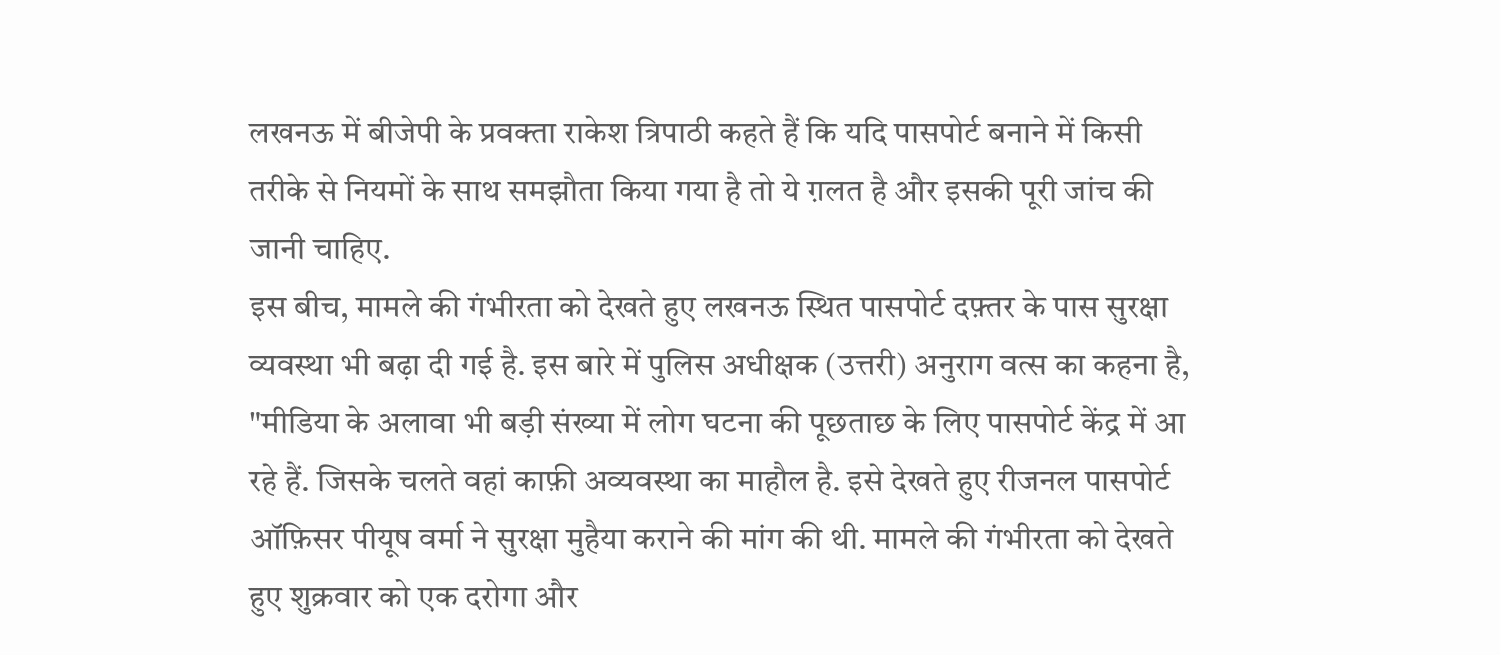लखनऊ में बीजेपी के प्रवक्ता राकेश त्रिपाठी कहते हैं कि यदि पासपोर्ट बनाने में किसी तरीके से नियमों के साथ समझौता किया गया है तो ये ग़लत है और इसकी पूरी जांच की जानी चाहिए.
इस बीच, मामले की गंभीरता को देखते हुए लखनऊ स्थित पासपोर्ट दफ़्तर के पास सुरक्षा व्यवस्था भी बढ़ा दी गई है. इस बारे में पुलिस अधीक्षक (उत्तरी) अनुराग वत्स का कहना है, "मीडिया के अलावा भी बड़ी संख्या में लोग घटना की पूछताछ के लिए पासपोर्ट केंद्र में आ रहे हैं. जिसके चलते वहां काफ़ी अव्यवस्था का माहौल है. इसे देखते हुए रीजनल पासपोर्ट ऑफ़िसर पीयूष वर्मा ने सुरक्षा मुहैया कराने की मांग की थी. मामले की गंभीरता को देखते हुए शुक्रवार को एक दरोगा और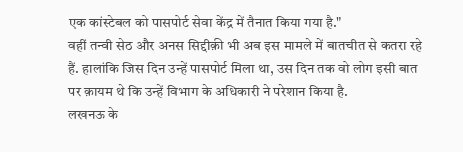एक कांस्टेबल को पासपोर्ट सेवा केंद्र में तैनात किया गया है."
वहीं तन्वी सेठ और अनस सिद्दीक़ी भी अब इस मामले में बातचीत से कतरा रहे हैं. हालांकि जिस दिन उन्हें पासपोर्ट मिला था, उस दिन तक वो लोग इसी बात पर क़ायम थे कि उन्हें विभाग के अधिकारी ने परेशान किया है.
लखनऊ के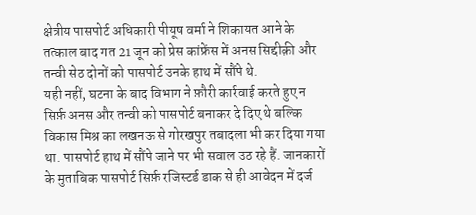क्षेत्रीय पासपोर्ट अधिकारी पीयूष वर्मा ने शिकायत आने के तत्काल बाद गत 21 जून को प्रेस कांफ्रेंस में अनस सिद्दीक़ी और तन्वी सेठ दोनों को पासपोर्ट उनके हाथ में सौंपे थे.
यही नहीं, घटना के बाद विभाग ने फ़ौरी कार्रवाई करते हुए न सिर्फ़ अनस और तन्वी को पासपोर्ट बनाकर दे दिए थे बल्कि विकास मिश्र का लखनऊ से गोरखपुर तबादला भी कर दिया गया था. पासपोर्ट हाथ में सौंपे जाने पर भी सवाल उठ रहे हैं. जानकारों के मुताबिक पासपोर्ट सिर्फ़ रजिस्टर्ड डाक से ही आवेदन में दर्ज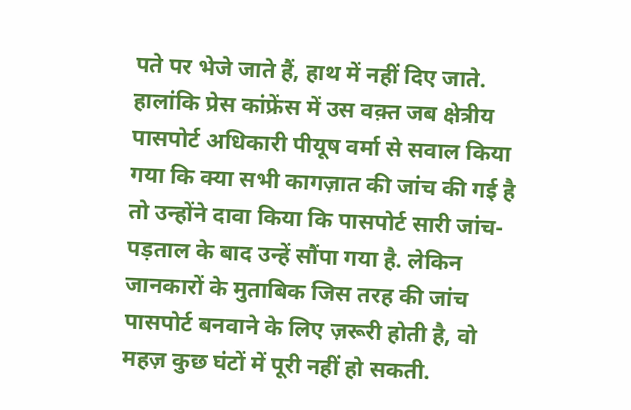पते पर भेजे जाते हैं, हाथ में नहीं दिए जाते.
हालांकि प्रेस कांफ्रेंस में उस वक़्त जब क्षेत्रीय पासपोर्ट अधिकारी पीयूष वर्मा से सवाल किया गया कि क्या सभी कागज़ात की जांच की गई है तो उन्होंने दावा किया कि पासपोर्ट सारी जांच-पड़ताल के बाद उन्हें सौंपा गया है. लेकिन जानकारों के मुताबिक जिस तरह की जांच पासपोर्ट बनवाने के लिए ज़रूरी होती है, वो महज़ कुछ घंटों में पूरी नहीं हो सकती.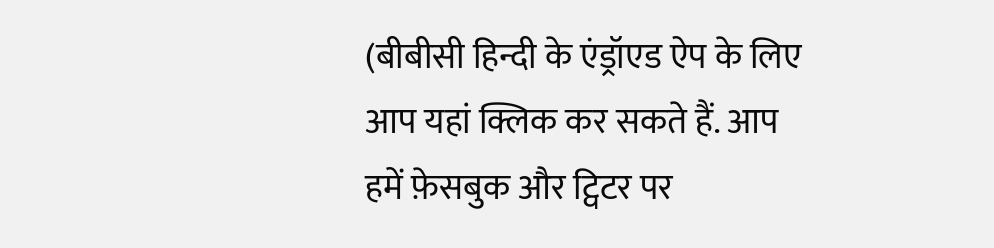(बीबीसी हिन्दी के एंड्रॉएड ऐप के लिए आप यहां क्लिक कर सकते हैं. आप हमें फ़ेसबुक और ट्विटर पर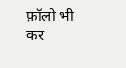फ़ॉलो भी कर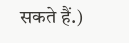सकते हैं.)